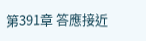第391章 答應接近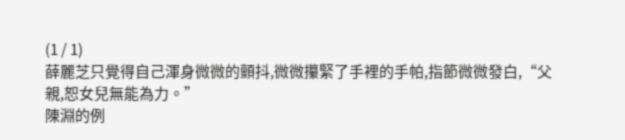(1 / 1)
薛麗芝只覺得自己渾身微微的顫抖,微微攥緊了手裡的手帕,指節微微發白,“父親,恕女兒無能為力。”
陳淵的例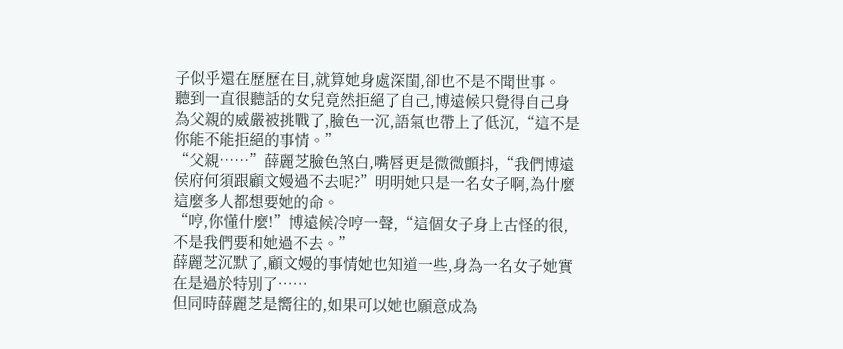子似乎還在歷歷在目,就算她身處深閨,卻也不是不聞世事。
聽到一直很聽話的女兒竟然拒絕了自己,博遠候只覺得自己身為父親的威嚴被挑戰了,臉色一沉,語氣也帶上了低沉,“這不是你能不能拒絕的事情。”
“父親……”薛麗芝臉色煞白,嘴唇更是微微顫抖,“我們博遠侯府何須跟顧文嫚過不去呢?”明明她只是一名女子啊,為什麼這麼多人都想要她的命。
“哼,你懂什麼!”博遠候冷哼一聲,“這個女子身上古怪的很,不是我們要和她過不去。”
薛麗芝沉默了,顧文嫚的事情她也知道一些,身為一名女子她實在是過於特別了……
但同時薛麗芝是嚮往的,如果可以她也願意成為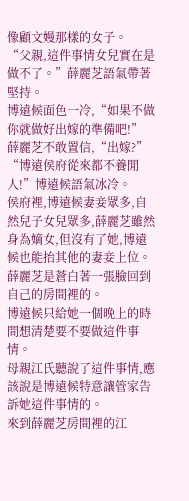像顧文嫚那樣的女子。
“父親,這件事情女兒實在是做不了。”薛麗芝語氣帶著堅持。
博遠候面色一冷,“如果不做你就做好出嫁的準備吧!”
薛麗芝不敢置信,“出嫁?”
“博遠侯府從來都不養閒人!”博遠候語氣冰冷。
侯府裡,博遠候妻妾眾多,自然兒子女兒眾多,薛麗芝雖然身為嫡女,但沒有了她,博遠候也能抬其他的妻妾上位。
薛麗芝是蒼白著一張臉回到自己的房間裡的。
博遠候只給她一個晚上的時間想清楚要不要做這件事情。
母親江氏聽說了這件事情,應該說是博遠候特意讓管家告訴她這件事情的。
來到薛麗芝房間裡的江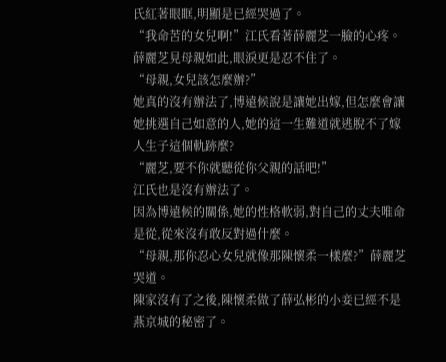氏紅著眼眶,明顯是已經哭過了。
“我命苦的女兒啊!”江氏看著薛麗芝一臉的心疼。
薛麗芝見母親如此,眼淚更是忍不住了。
“母親,女兒該怎麼辦?”
她真的沒有辦法了,博遠候說是讓她出嫁,但怎麼會讓她挑選自己如意的人,她的這一生難道就逃脫不了嫁人生子這個軌跡麼?
“麗芝,要不你就聽從你父親的話吧!”
江氏也是沒有辦法了。
因為博遠候的關係,她的性格軟弱,對自己的丈夫唯命是從,從來沒有敢反對過什麼。
“母親,那你忍心女兒就像那陳懷柔一樣麼?”薛麗芝哭道。
陳家沒有了之後,陳懷柔做了薛弘彬的小妾已經不是燕京城的秘密了。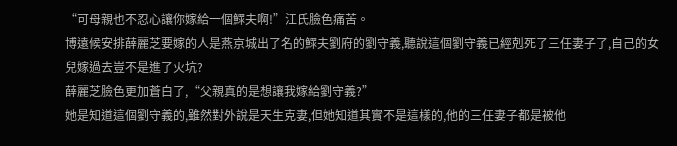“可母親也不忍心讓你嫁給一個鰥夫啊!”江氏臉色痛苦。
博遠候安排薛麗芝要嫁的人是燕京城出了名的鰥夫劉府的劉守義,聽說這個劉守義已經剋死了三任妻子了,自己的女兒嫁過去豈不是進了火坑?
薛麗芝臉色更加蒼白了,“父親真的是想讓我嫁給劉守義?”
她是知道這個劉守義的,雖然對外說是天生克妻,但她知道其實不是這樣的,他的三任妻子都是被他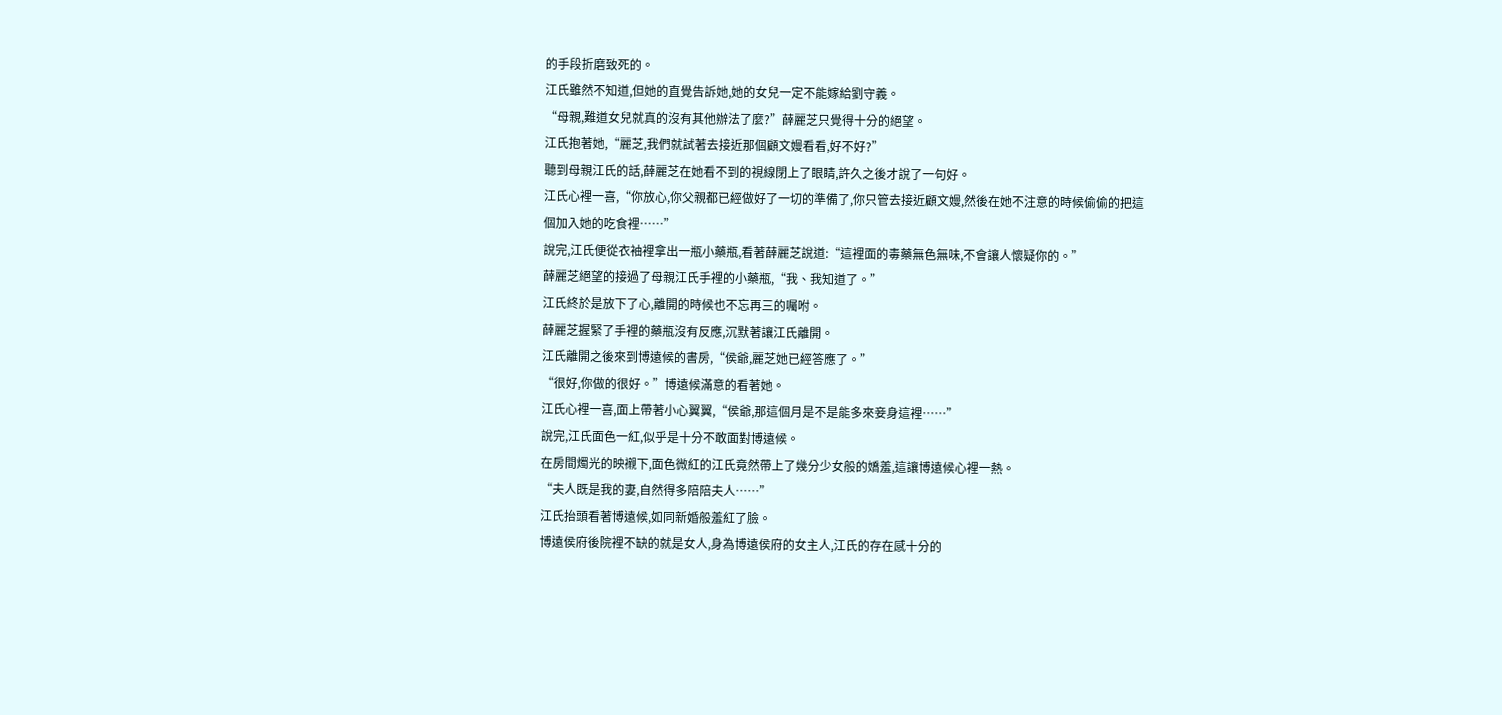的手段折磨致死的。
江氏雖然不知道,但她的直覺告訴她,她的女兒一定不能嫁給劉守義。
“母親,難道女兒就真的沒有其他辦法了麼?”薛麗芝只覺得十分的絕望。
江氏抱著她,“麗芝,我們就試著去接近那個顧文嫚看看,好不好?”
聽到母親江氏的話,薛麗芝在她看不到的視線閉上了眼睛,許久之後才說了一句好。
江氏心裡一喜,“你放心,你父親都已經做好了一切的準備了,你只管去接近顧文嫚,然後在她不注意的時候偷偷的把這個加入她的吃食裡……”
說完,江氏便從衣袖裡拿出一瓶小藥瓶,看著薛麗芝說道:“這裡面的毒藥無色無味,不會讓人懷疑你的。”
薛麗芝絕望的接過了母親江氏手裡的小藥瓶,“我、我知道了。”
江氏終於是放下了心,離開的時候也不忘再三的囑咐。
薛麗芝握緊了手裡的藥瓶沒有反應,沉默著讓江氏離開。
江氏離開之後來到博遠候的書房,“侯爺,麗芝她已經答應了。”
“很好,你做的很好。”博遠候滿意的看著她。
江氏心裡一喜,面上帶著小心翼翼,“侯爺,那這個月是不是能多來妾身這裡……”
說完,江氏面色一紅,似乎是十分不敢面對博遠候。
在房間燭光的映襯下,面色微紅的江氏竟然帶上了幾分少女般的嬌羞,這讓博遠候心裡一熱。
“夫人既是我的妻,自然得多陪陪夫人……”
江氏抬頭看著博遠候,如同新婚般羞紅了臉。
博遠侯府後院裡不缺的就是女人,身為博遠侯府的女主人,江氏的存在感十分的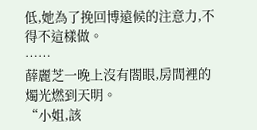低,她為了挽回博遠候的注意力,不得不這樣做。
……
薛麗芝一晚上沒有閤眼,房間裡的燭光燃到天明。
“小姐,該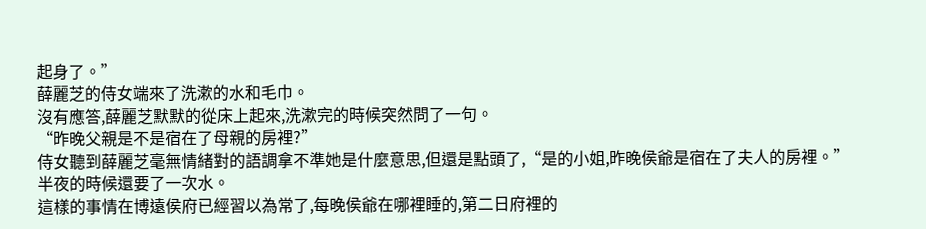起身了。”
薛麗芝的侍女端來了洗漱的水和毛巾。
沒有應答,薛麗芝默默的從床上起來,洗漱完的時候突然問了一句。
“昨晚父親是不是宿在了母親的房裡?”
侍女聽到薛麗芝毫無情緒對的語調拿不準她是什麼意思,但還是點頭了,“是的小姐,昨晚侯爺是宿在了夫人的房裡。”
半夜的時候還要了一次水。
這樣的事情在博遠侯府已經習以為常了,每晚侯爺在哪裡睡的,第二日府裡的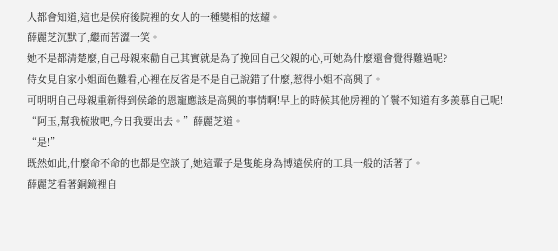人都會知道,這也是侯府後院裡的女人的一種變相的炫耀。
薛麗芝沉默了,繼而苦澀一笑。
她不是都清楚麼,自己母親來勸自己其實就是為了挽回自己父親的心,可她為什麼還會覺得難過呢?
侍女見自家小姐面色難看,心裡在反省是不是自己說錯了什麼,惹得小姐不高興了。
可明明自己母親重新得到侯爺的恩寵應該是高興的事情啊!早上的時候其他房裡的丫鬟不知道有多羨慕自己呢!
“阿玉,幫我梳妝吧,今日我要出去。”薛麗芝道。
“是!”
既然如此,什麼命不命的也都是空談了,她這輩子是隻能身為博遠侯府的工具一般的活著了。
薛麗芝看著銅鏡裡自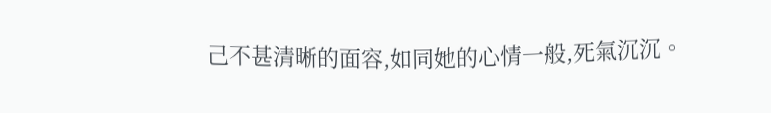己不甚清晰的面容,如同她的心情一般,死氣沉沉。